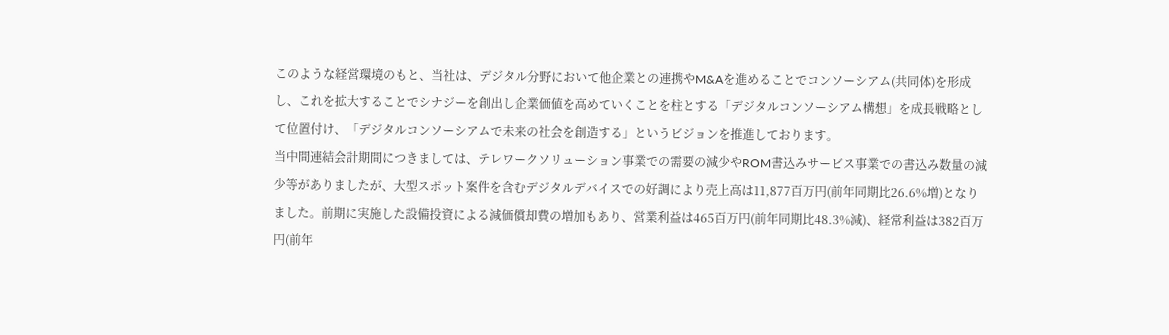このような経営環境のもと、当社は、デジタル分野において他企業との連携やM&Aを進めることでコンソーシアム(共同体)を形成し、これを拡大することでシナジーを創出し企業価値を高めていくことを柱とする「デジタルコンソーシアム構想」を成長戦略として位置付け、「デジタルコンソーシアムで未来の社会を創造する」というビジョンを推進しております。
当中間連結会計期間につきましては、テレワークソリューション事業での需要の減少やROM書込みサービス事業での書込み数量の減少等がありましたが、大型スポット案件を含むデジタルデバイスでの好調により売上高は11,877百万円(前年同期比26.6%増)となりました。前期に実施した設備投資による減価償却費の増加もあり、営業利益は465百万円(前年同期比48.3%減)、経常利益は382百万円(前年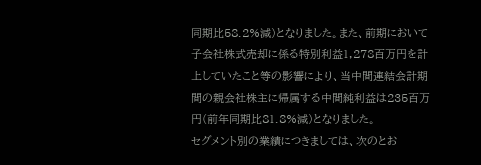同期比58.2%減)となりました。また、前期において子会社株式売却に係る特別利益1,278百万円を計上していたこと等の影響により、当中間連結会計期間の親会社株主に帰属する中間純利益は235百万円(前年同期比81.8%減)となりました。
セグメント別の業績につきましては、次のとお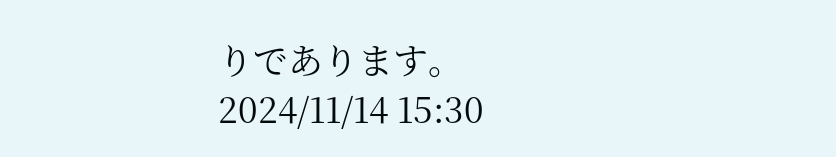りであります。
2024/11/14 15:30